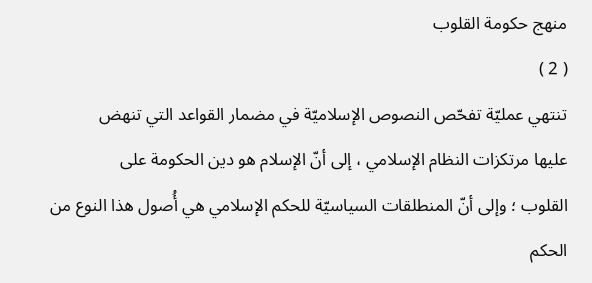منهج حكومة القلوب
( 2 )
تنتهي عمليّة تفحّص النصوص الإسلاميّة في مضمار القواعد التي تنهض
عليها مرتكزات النظام الإسلامي ، إلى أنّ الإسلام هو دين الحكومة على
القلوب ؛ وإلى أنّ المنطلقات السياسيّة للحكم الإسلامي هي أُصول هذا النوع من
الحكم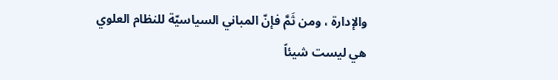والإدارة ، ومن ثَمَّ فإنّ المباني السياسيّة للنظام العلوي هي ليست شيئاً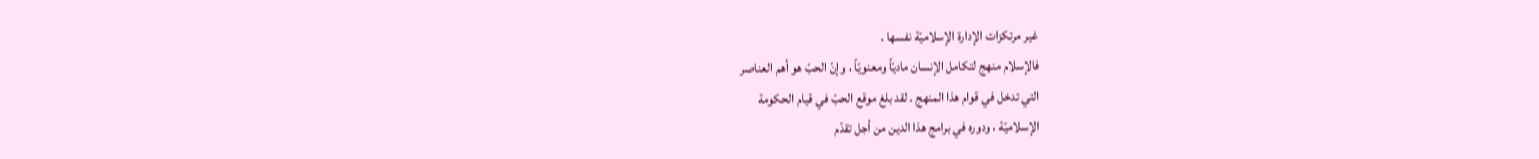غير مرتكزات الإدارة الإسلاميّة نفسها .
فالإسلام منهج لتكامل الإنسان ماديّاً ومعنويّاً ، وإنّ الحبّ هو أهم العناصر
التي تدخل في قوام هذا المنهج . لقد بلغ موقع الحبّ في قيام الحكومة
الإسلاميّة ، ودوره في برامج هذا الدين من أجل تقدّم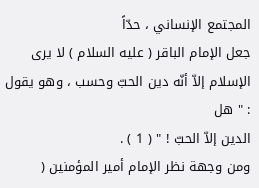المجتمع الإنساني ، حدّاً
جعل الإمام الباقر ( عليه السلام ) لا يرى الإسلام إلاّ أنّه دين الحبّ وحسب ، وهو يقول : " هل
الدين إلاّ الحبّ ! " ( 1 ) .
ومن وجهة نظر الإمام أمير المؤمنين (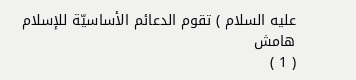عليه السلام ) تقوم الدعائم الأساسيّة للإسلام
هامش
( 1 )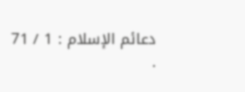دعائم الإسلام : 1 / 71 .